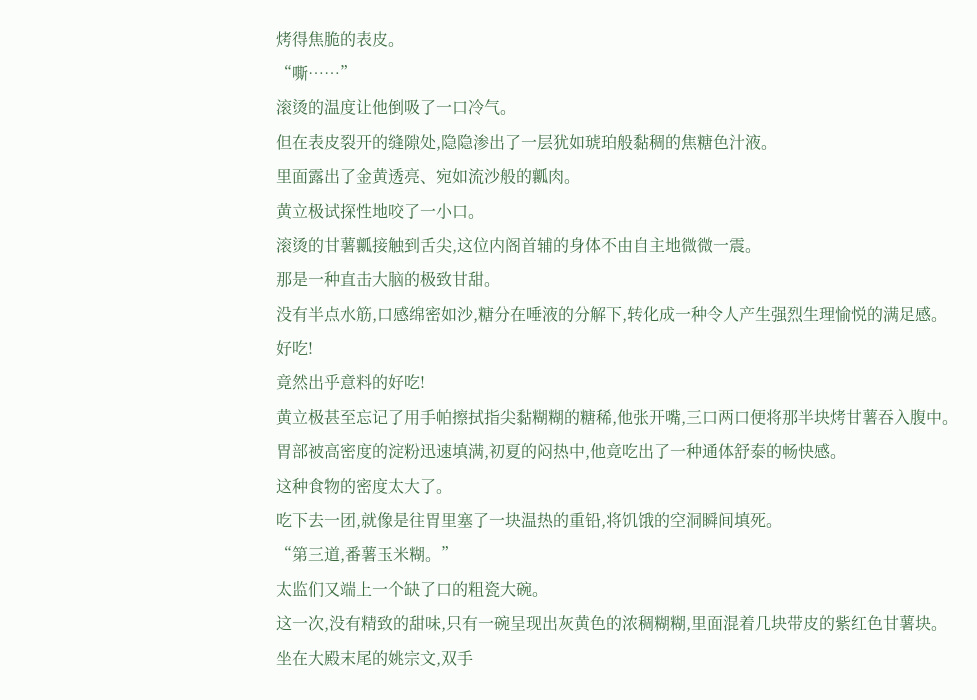烤得焦脆的表皮。
“嘶……”
滚烫的温度让他倒吸了一口冷气。
但在表皮裂开的缝隙处,隐隐渗出了一层犹如琥珀般黏稠的焦糖色汁液。
里面露出了金黄透亮、宛如流沙般的瓤肉。
黄立极试探性地咬了一小口。
滚烫的甘薯瓤接触到舌尖,这位内阁首辅的身体不由自主地微微一震。
那是一种直击大脑的极致甘甜。
没有半点水筋,口感绵密如沙,糖分在唾液的分解下,转化成一种令人产生强烈生理愉悦的满足感。
好吃!
竟然出乎意料的好吃!
黄立极甚至忘记了用手帕擦拭指尖黏糊糊的糖稀,他张开嘴,三口两口便将那半块烤甘薯吞入腹中。
胃部被高密度的淀粉迅速填满,初夏的闷热中,他竟吃出了一种通体舒泰的畅快感。
这种食物的密度太大了。
吃下去一团,就像是往胃里塞了一块温热的重铅,将饥饿的空洞瞬间填死。
“第三道,番薯玉米糊。”
太监们又端上一个缺了口的粗瓷大碗。
这一次,没有精致的甜味,只有一碗呈现出灰黄色的浓稠糊糊,里面混着几块带皮的紫红色甘薯块。
坐在大殿末尾的姚宗文,双手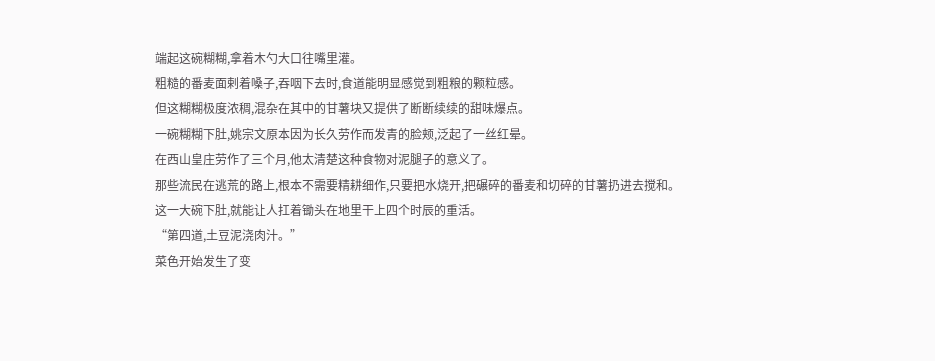端起这碗糊糊,拿着木勺大口往嘴里灌。
粗糙的番麦面剌着嗓子,吞咽下去时,食道能明显感觉到粗粮的颗粒感。
但这糊糊极度浓稠,混杂在其中的甘薯块又提供了断断续续的甜味爆点。
一碗糊糊下肚,姚宗文原本因为长久劳作而发青的脸颊,泛起了一丝红晕。
在西山皇庄劳作了三个月,他太清楚这种食物对泥腿子的意义了。
那些流民在逃荒的路上,根本不需要精耕细作,只要把水烧开,把碾碎的番麦和切碎的甘薯扔进去搅和。
这一大碗下肚,就能让人扛着锄头在地里干上四个时辰的重活。
“第四道,土豆泥浇肉汁。”
菜色开始发生了变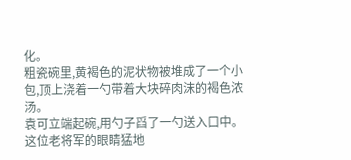化。
粗瓷碗里,黄褐色的泥状物被堆成了一个小包,顶上浇着一勺带着大块碎肉沫的褐色浓汤。
袁可立端起碗,用勺子舀了一勺送入口中。
这位老将军的眼睛猛地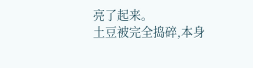亮了起来。
土豆被完全捣碎,本身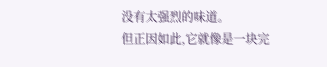没有太强烈的味道。
但正因如此,它就像是一块完